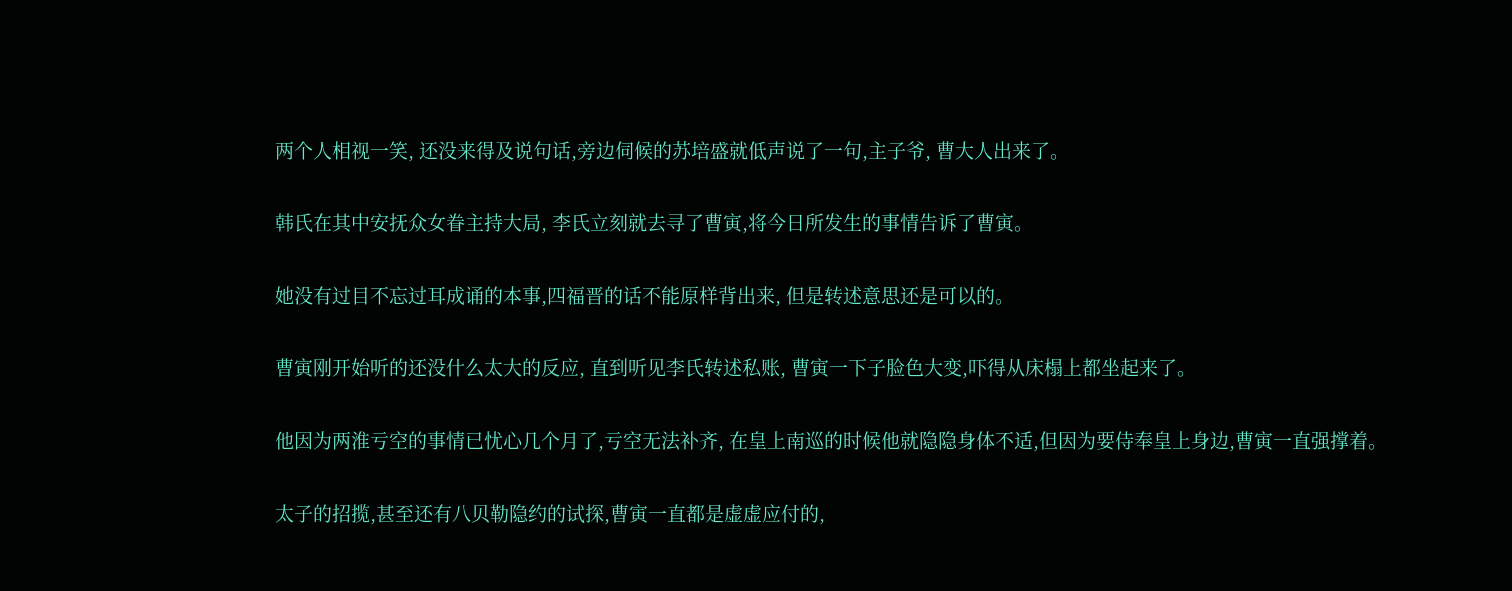两个人相视一笑, 还没来得及说句话,旁边伺候的苏培盛就低声说了一句,主子爷, 曹大人出来了。

韩氏在其中安抚众女眷主持大局, 李氏立刻就去寻了曹寅,将今日所发生的事情告诉了曹寅。

她没有过目不忘过耳成诵的本事,四福晋的话不能原样背出来, 但是转述意思还是可以的。

曹寅刚开始听的还没什么太大的反应, 直到听见李氏转述私账, 曹寅一下子脸色大变,吓得从床榻上都坐起来了。

他因为两淮亏空的事情已忧心几个月了,亏空无法补齐, 在皇上南巡的时候他就隐隐身体不适,但因为要侍奉皇上身边,曹寅一直强撑着。

太子的招揽,甚至还有八贝勒隐约的试探,曹寅一直都是虚虚应付的,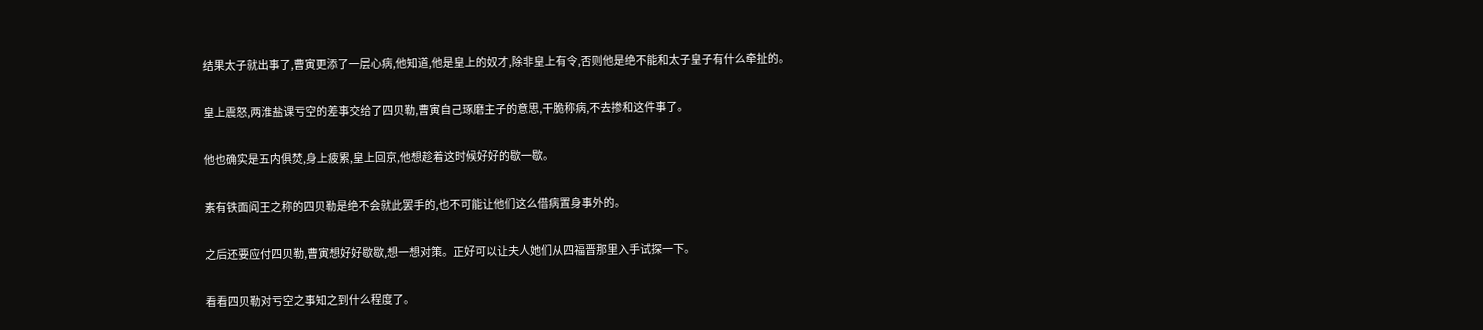结果太子就出事了,曹寅更添了一层心病,他知道,他是皇上的奴才,除非皇上有令,否则他是绝不能和太子皇子有什么牵扯的。

皇上震怒,两淮盐课亏空的差事交给了四贝勒,曹寅自己琢磨主子的意思,干脆称病,不去掺和这件事了。

他也确实是五内俱焚,身上疲累,皇上回京,他想趁着这时候好好的歇一歇。

素有铁面阎王之称的四贝勒是绝不会就此罢手的,也不可能让他们这么借病置身事外的。

之后还要应付四贝勒,曹寅想好好歇歇,想一想对策。正好可以让夫人她们从四福晋那里入手试探一下。

看看四贝勒对亏空之事知之到什么程度了。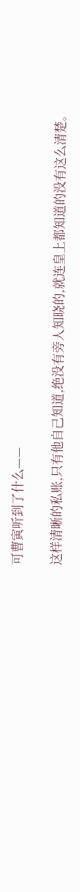可曹寅听到了什么——

这样清晰的私账,只有他自己知道,绝没有旁人知晓的,就连皇上都知道的没有这么清楚。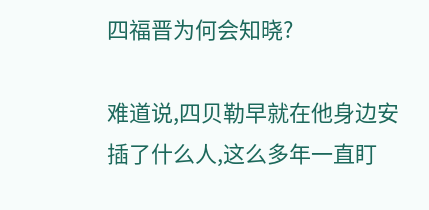四福晋为何会知晓?

难道说,四贝勒早就在他身边安插了什么人,这么多年一直盯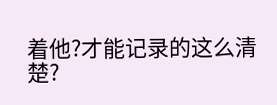着他?才能记录的这么清楚?